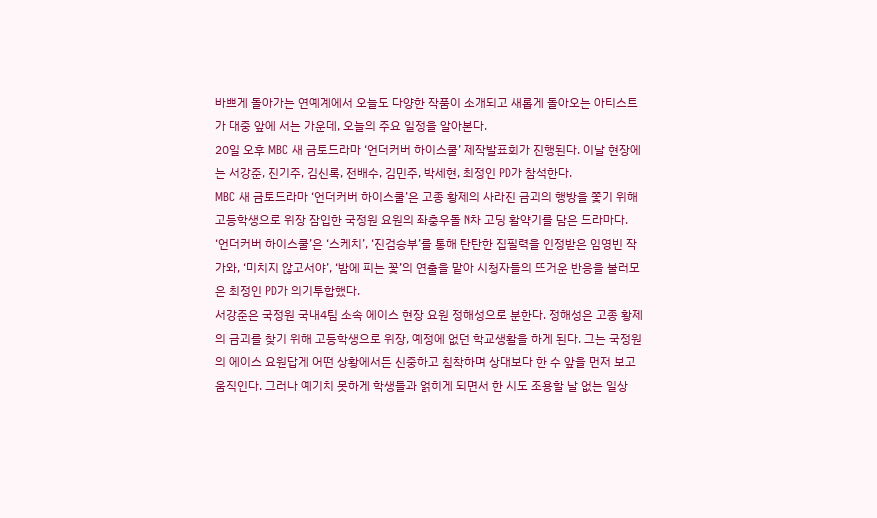바쁘게 돌아가는 연예계에서 오늘도 다양한 작품이 소개되고 새롭게 돌아오는 아티스트가 대중 앞에 서는 가운데, 오늘의 주요 일정을 알아본다.
20일 오후 MBC 새 금토드라마 ‘언더커버 하이스쿨’ 제작발표회가 진행된다. 이날 현장에는 서강준, 진기주, 김신록, 전배수, 김민주, 박세현, 최정인 PD가 참석한다.
MBC 새 금토드라마 ‘언더커버 하이스쿨’은 고종 황제의 사라진 금괴의 행방을 쫓기 위해 고등학생으로 위장 잠입한 국정원 요원의 좌충우돌 N차 고딩 활약기를 담은 드라마다. ‘언더커버 하이스쿨’은 ‘스케치’, ‘진검승부’를 통해 탄탄한 집필력을 인정받은 임영빈 작가와, ‘미치지 않고서야’, ‘밤에 피는 꽃’의 연출을 맡아 시청자들의 뜨거운 반응을 불러모은 최정인 PD가 의기투합했다.
서강준은 국정원 국내4팀 소속 에이스 현장 요원 정해성으로 분한다. 정해성은 고종 황제의 금괴를 찾기 위해 고등학생으로 위장, 예정에 없던 학교생활을 하게 된다. 그는 국정원의 에이스 요원답게 어떤 상황에서든 신중하고 침착하며 상대보다 한 수 앞을 먼저 보고 움직인다. 그러나 예기치 못하게 학생들과 얽히게 되면서 한 시도 조용할 날 없는 일상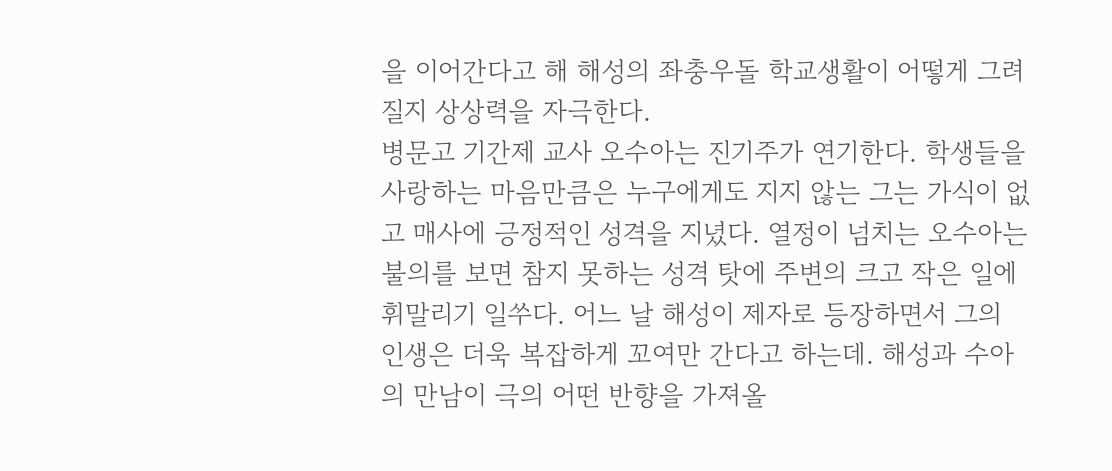을 이어간다고 해 해성의 좌충우돌 학교생활이 어떻게 그려질지 상상력을 자극한다.
병문고 기간제 교사 오수아는 진기주가 연기한다. 학생들을 사랑하는 마음만큼은 누구에게도 지지 않는 그는 가식이 없고 매사에 긍정적인 성격을 지녔다. 열정이 넘치는 오수아는 불의를 보면 참지 못하는 성격 탓에 주변의 크고 작은 일에 휘말리기 일쑤다. 어느 날 해성이 제자로 등장하면서 그의 인생은 더욱 복잡하게 꼬여만 간다고 하는데. 해성과 수아의 만남이 극의 어떤 반향을 가져올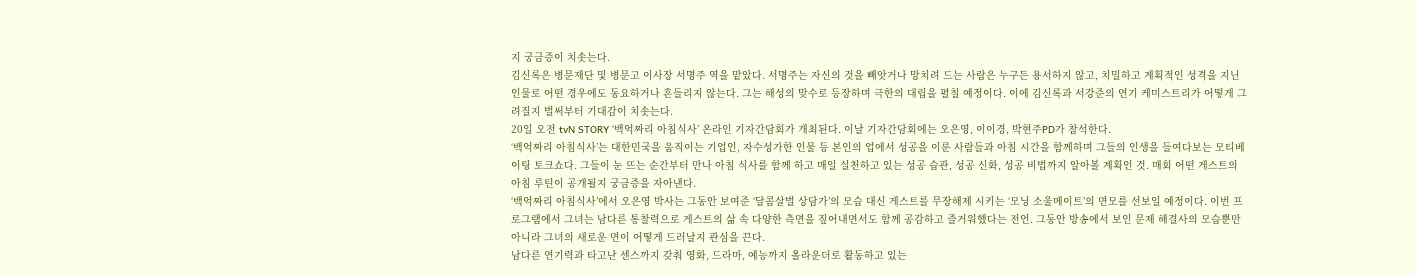지 궁금증이 치솟는다.
김신록은 병문재단 및 병문고 이사장 서명주 역을 맡았다. 서명주는 자신의 것을 빼앗거나 망치려 드는 사람은 누구든 용서하지 않고, 치밀하고 계획적인 성격을 지닌 인물로 어떤 경우에도 동요하거나 흔들리지 않는다. 그는 해성의 맞수로 등장하며 극한의 대립을 펼칠 예정이다. 이에 김신록과 서강준의 연기 케미스트리가 어떻게 그려질지 벌써부터 기대감이 치솟는다.
20일 오전 tvN STORY ‘백억짜리 아침식사’ 온라인 기자간담회가 개최된다. 이날 기자간담회에는 오은영, 이이경, 박현주PD가 참석한다.
‘백억짜리 아침식사’는 대한민국을 움직이는 기업인, 자수성가한 인물 등 본인의 업에서 성공을 이룬 사람들과 아침 시간을 함께하며 그들의 인생을 들여다보는 모티베이팅 토크쇼다. 그들이 눈 뜨는 순간부터 만나 아침 식사를 함께 하고 매일 실천하고 있는 성공 습관, 성공 신화, 성공 비법까지 알아볼 계획인 것. 매회 어떤 게스트의 아침 루틴이 공개될지 궁금증을 자아낸다.
‘백억짜리 아침식사’에서 오은영 박사는 그동안 보여준 ‘달콤살벌 상담가’의 모습 대신 게스트를 무장해제 시키는 ‘모닝 소울메이트’의 면모를 선보일 예정이다. 이번 프로그램에서 그녀는 남다른 통찰력으로 게스트의 삶 속 다양한 측면을 짚어내면서도 함께 공감하고 즐거워했다는 전언. 그동안 방송에서 보인 문제 해결사의 모습뿐만 아니라 그녀의 새로운 면이 어떻게 드러날지 관심을 끈다.
남다른 연기력과 타고난 센스까지 갖춰 영화, 드라마, 예능까지 올라운더로 활동하고 있는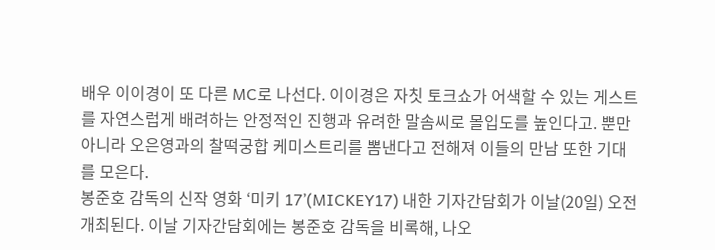배우 이이경이 또 다른 MC로 나선다. 이이경은 자칫 토크쇼가 어색할 수 있는 게스트를 자연스럽게 배려하는 안정적인 진행과 유려한 말솜씨로 몰입도를 높인다고. 뿐만 아니라 오은영과의 찰떡궁합 케미스트리를 뽐낸다고 전해져 이들의 만남 또한 기대를 모은다.
봉준호 감독의 신작 영화 ‘미키 17’(MICKEY17) 내한 기자간담회가 이날(20일) 오전 개최된다. 이날 기자간담회에는 봉준호 감독을 비록해, 나오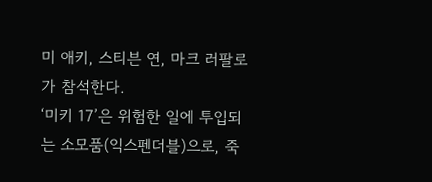미 애키, 스티븐 연, 마크 러팔로가 참석한다.
‘미키 17’은 위험한 일에 투입되는 소모품(익스펜더블)으로, 죽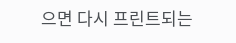으면 다시 프린트되는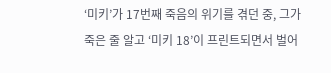‘미키’가 17번째 죽음의 위기를 겪던 중, 그가 죽은 줄 알고 ‘미키 18’이 프린트되면서 벌어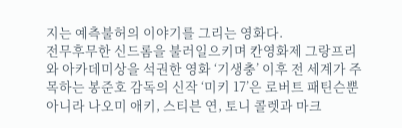지는 예측불허의 이야기를 그리는 영화다.
전무후무한 신드롬을 불러일으키며 칸영화제 그랑프리와 아카데미상을 석권한 영화 ‘기생충’ 이후 전 세계가 주목하는 봉준호 감독의 신작 ‘미키 17’은 로버트 패틴슨뿐 아니라 나오미 애키, 스티븐 연, 토니 콜렛과 마크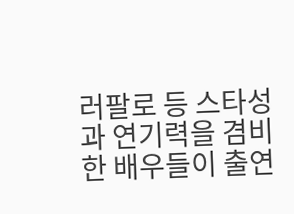러팔로 등 스타성과 연기력을 겸비한 배우들이 출연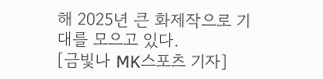해 2025년 큰 화제작으로 기대를 모으고 있다.
[금빛나 MK스포츠 기자]